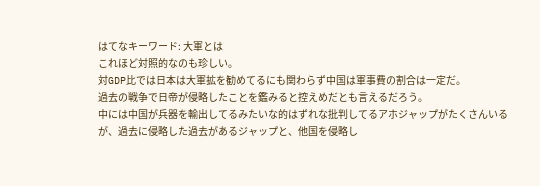はてなキーワード: 大軍とは
これほど対照的なのも珍しい。
対GDP比では日本は大軍拡を勧めてるにも関わらず中国は軍事費の割合は一定だ。
過去の戦争で日帝が侵略したことを鑑みると控えめだとも言えるだろう。
中には中国が兵器を輸出してるみたいな的はずれな批判してるアホジャップがたくさんいるが、過去に侵略した過去があるジャップと、他国を侵略し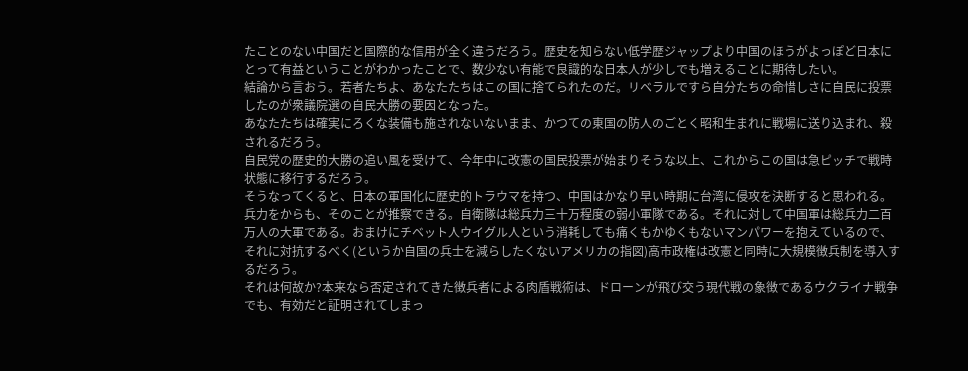たことのない中国だと国際的な信用が全く違うだろう。歴史を知らない低学歴ジャップより中国のほうがよっぽど日本にとって有益ということがわかったことで、数少ない有能で良識的な日本人が少しでも増えることに期待したい。
結論から言おう。若者たちよ、あなたたちはこの国に捨てられたのだ。リベラルですら自分たちの命惜しさに自民に投票したのが衆議院選の自民大勝の要因となった。
あなたたちは確実にろくな装備も施されないないまま、かつての東国の防人のごとく昭和生まれに戦場に送り込まれ、殺されるだろう。
自民党の歴史的大勝の追い風を受けて、今年中に改憲の国民投票が始まりそうな以上、これからこの国は急ピッチで戦時状態に移行するだろう。
そうなってくると、日本の軍国化に歴史的トラウマを持つ、中国はかなり早い時期に台湾に侵攻を決断すると思われる。
兵力をからも、そのことが推察できる。自衛隊は総兵力三十万程度の弱小軍隊である。それに対して中国軍は総兵力二百万人の大軍である。おまけにチベット人ウイグル人という消耗しても痛くもかゆくもないマンパワーを抱えているので、それに対抗するべく(というか自国の兵士を減らしたくないアメリカの指図)高市政権は改憲と同時に大規模徴兵制を導入するだろう。
それは何故か?本来なら否定されてきた徴兵者による肉盾戦術は、ドローンが飛び交う現代戦の象徴であるウクライナ戦争でも、有効だと証明されてしまっ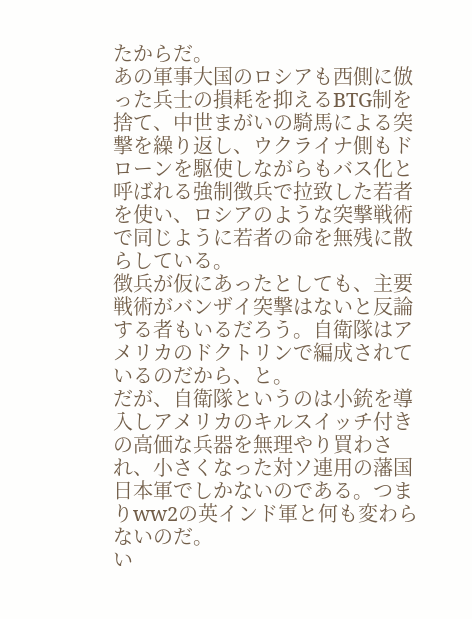たからだ。
あの軍事大国のロシアも西側に倣った兵士の損耗を抑えるBTG制を捨て、中世まがいの騎馬による突撃を繰り返し、ウクライナ側もドローンを駆使しながらもバス化と呼ばれる強制徴兵で拉致した若者を使い、ロシアのような突撃戦術で同じように若者の命を無残に散らしている。
徴兵が仮にあったとしても、主要戦術がバンザイ突撃はないと反論する者もいるだろう。自衛隊はアメリカのドクトリンで編成されているのだから、と。
だが、自衛隊というのは小銃を導入しアメリカのキルスイッチ付きの高価な兵器を無理やり買わされ、小さくなった対ソ連用の藩国日本軍でしかないのである。つまりww2の英インド軍と何も変わらないのだ。
い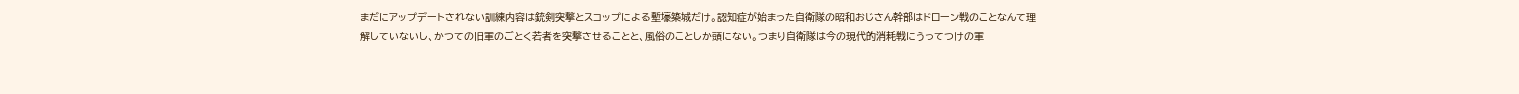まだにアップデートされない訓練内容は銃剣突撃とスコップによる塹壕築城だけ。認知症が始まった自衛隊の昭和おじさん幹部はドローン戦のことなんて理解していないし、かつての旧軍のごとく若者を突撃させることと、風俗のことしか頭にない。つまり自衛隊は今の現代的消耗戦にうってつけの軍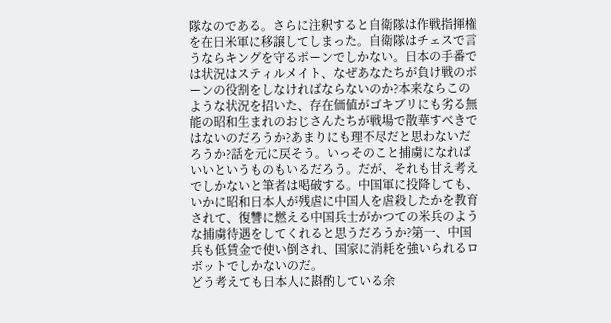隊なのである。さらに注釈すると自衛隊は作戦指揮権を在日米軍に移譲してしまった。自衛隊はチェスで言うならキングを守るポーンでしかない。日本の手番では状況はスティルメイト、なぜあなたちが負け戦のポーンの役割をしなければならないのか?本来ならこのような状況を招いた、存在価値がゴキブリにも劣る無能の昭和生まれのおじさんたちが戦場で散華すべきではないのだろうか?あまりにも理不尽だと思わないだろうか?話を元に戻そう。いっそのこと捕虜になればいいというものもいるだろう。だが、それも甘え考えでしかないと筆者は喝破する。中国軍に投降しても、いかに昭和日本人が残虐に中国人を虐殺したかを教育されて、復讐に燃える中国兵士がかつての米兵のような捕虜待遇をしてくれると思うだろうか?第一、中国兵も低賃金で使い倒され、国家に消耗を強いられるロボットでしかないのだ。
どう考えても日本人に斟酌している余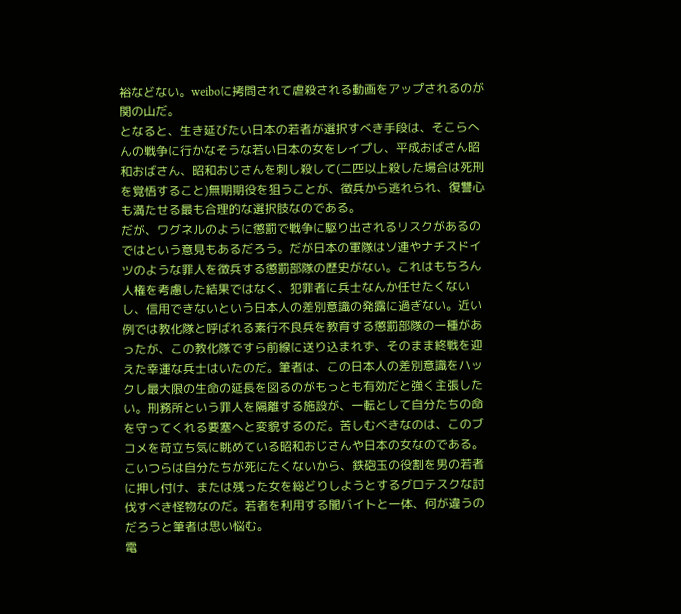裕などない。weiboに拷問されて虐殺される動画をアップされるのが関の山だ。
となると、生き延びたい日本の若者が選択すべき手段は、そこらへんの戦争に行かなそうな若い日本の女をレイプし、平成おばさん昭和おばさん、昭和おじさんを刺し殺して(二匹以上殺した場合は死刑を覚悟すること)無期期役を狙うことが、徴兵から逃れられ、復讐心も満たせる最も合理的な選択肢なのである。
だが、ワグネルのように懲罰で戦争に駆り出されるリスクがあるのではという意見もあるだろう。だが日本の軍隊はソ連やナチスドイツのような罪人を徴兵する懲罰部隊の歴史がない。これはもちろん人権を考慮した結果ではなく、犯罪者に兵士なんか任せたくないし、信用できないという日本人の差別意識の発露に過ぎない。近い例では教化隊と呼ばれる素行不良兵を教育する懲罰部隊の一種があったが、この教化隊ですら前線に送り込まれず、そのまま終戦を迎えた幸運な兵士はいたのだ。筆者は、この日本人の差別意識をハックし最大限の生命の延長を図るのがもっとも有効だと強く主張したい。刑務所という罪人を隔離する施設が、一転として自分たちの命を守ってくれる要塞へと変貌するのだ。苦しむべきなのは、このブコメを苛立ち気に眺めている昭和おじさんや日本の女なのである。
こいつらは自分たちが死にたくないから、鉄砲玉の役割を男の若者に押し付け、または残った女を総どりしようとするグロテスクな討伐すべき怪物なのだ。若者を利用する闇バイトと一体、何が違うのだろうと筆者は思い悩む。
電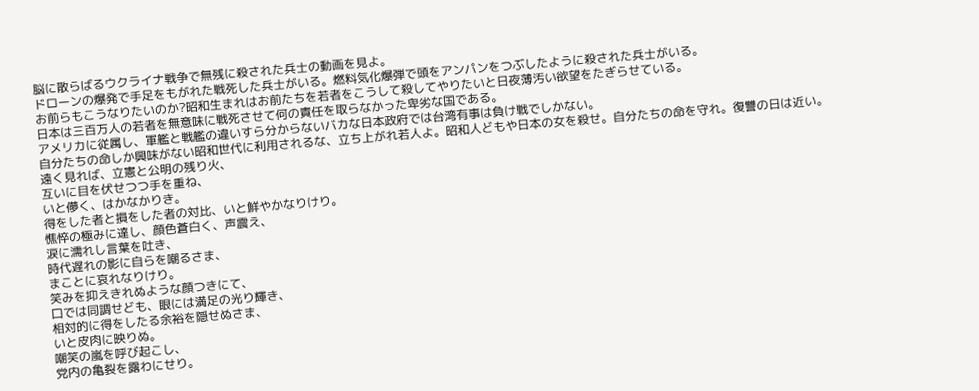脳に散らばるウクライナ戦争で無残に殺された兵士の動画を見よ。
ドローンの爆発で手足をもがれた戦死した兵士がいる。燃料気化爆弾で頭をアンパンをつぶしたように殺された兵士がいる。
お前らもこうなりたいのか?昭和生まれはお前たちを若者をこうして殺してやりたいと日夜薄汚い欲望をたぎらせている。
日本は三百万人の若者を無意味に戦死させて何の責任を取らなかった卑劣な国である。
アメリカに従属し、軍艦と戦艦の違いすら分からないバカな日本政府では台湾有事は負け戦でしかない。
自分たちの命しか興味がない昭和世代に利用されるな、立ち上がれ若人よ。昭和人どもや日本の女を殺せ。自分たちの命を守れ。復讐の日は近い。
遠く見れば、立憲と公明の残り火、
互いに目を伏せつつ手を重ね、
いと儚く、はかなかりき。
得をした者と損をした者の対比、いと鮮やかなりけり。
憔悴の極みに達し、顔色蒼白く、声震え、
涙に濡れし言葉を吐き、
時代遅れの影に自らを嘲るさま、
まことに哀れなりけり。
笑みを抑えきれぬような顔つきにて、
口では同調せども、眼には満足の光り輝き、
相対的に得をしたる余裕を隠せぬさま、
いと皮肉に映りぬ。
嘲笑の嵐を呼び起こし、
党内の亀裂を露わにせり。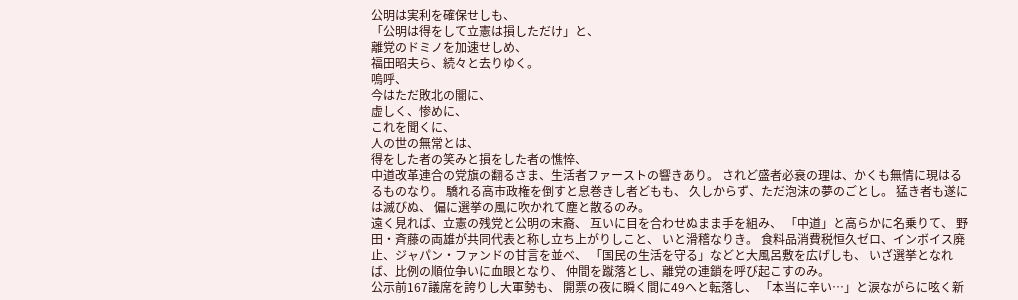公明は実利を確保せしも、
「公明は得をして立憲は損しただけ」と、
離党のドミノを加速せしめ、
福田昭夫ら、続々と去りゆく。
嗚呼、
今はただ敗北の闇に、
虚しく、惨めに、
これを聞くに、
人の世の無常とは、
得をした者の笑みと損をした者の憔悴、
中道改革連合の党旗の翻るさま、生活者ファーストの響きあり。 されど盛者必衰の理は、かくも無情に現はるるものなり。 驕れる高市政権を倒すと息巻きし者どもも、 久しからず、ただ泡沫の夢のごとし。 猛き者も遂には滅びぬ、 偏に選挙の風に吹かれて塵と散るのみ。
遠く見れば、立憲の残党と公明の末裔、 互いに目を合わせぬまま手を組み、 「中道」と高らかに名乗りて、 野田・斉藤の両雄が共同代表と称し立ち上がりしこと、 いと滑稽なりき。 食料品消費税恒久ゼロ、インボイス廃止、ジャパン・ファンドの甘言を並べ、 「国民の生活を守る」などと大風呂敷を広げしも、 いざ選挙となれば、比例の順位争いに血眼となり、 仲間を蹴落とし、離党の連鎖を呼び起こすのみ。
公示前167議席を誇りし大軍勢も、 開票の夜に瞬く間に49へと転落し、 「本当に辛い…」と涙ながらに呟く新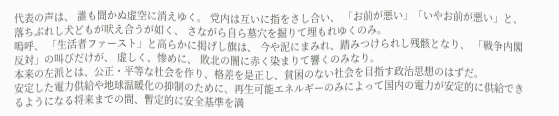代表の声は、 誰も聞かぬ虚空に消えゆく。 党内は互いに指をさし合い、 「お前が悪い」「いやお前が悪い」と、 落ちぶれし犬どもが吠え合うが如く、 さながら自ら墓穴を掘りて埋もれゆくのみ。
嗚呼、 「生活者ファースト」と高らかに掲げし旗は、 今や泥にまみれ、踏みつけられし残骸となり、 「戦争内閣反対」の叫びだけが、 虚しく、惨めに、 敗北の闇に赤く染まりて響くのみなり。
本来の左派とは、公正・平等な社会を作り、格差を是正し、貧困のない社会を目指す政治思想のはずだ。
安定した電力供給や地球温暖化の抑制のために、再生可能エネルギーのみによって国内の電力が安定的に供給できるようになる将来までの間、暫定的に安全基準を満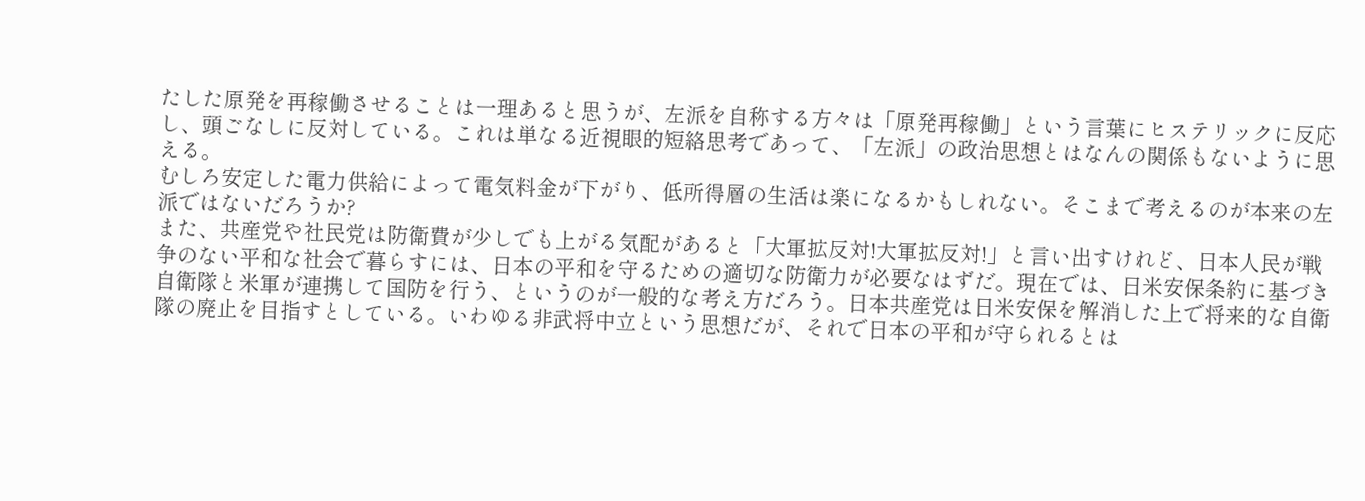たした原発を再稼働させることは一理あると思うが、左派を自称する方々は「原発再稼働」という言葉にヒステリックに反応し、頭ごなしに反対している。これは単なる近視眼的短絡思考であって、「左派」の政治思想とはなんの関係もないように思える。
むしろ安定した電力供給によって電気料金が下がり、低所得層の生活は楽になるかもしれない。そこまで考えるのが本来の左派ではないだろうか?
また、共産党や社民党は防衛費が少しでも上がる気配があると「大軍拡反対!大軍拡反対!」と言い出すけれど、日本人民が戦争のない平和な社会で暮らすには、日本の平和を守るための適切な防衛力が必要なはずだ。現在では、日米安保条約に基づき自衛隊と米軍が連携して国防を行う、というのが一般的な考え方だろう。日本共産党は日米安保を解消した上で将来的な自衛隊の廃止を目指すとしている。いわゆる非武将中立という思想だが、それで日本の平和が守られるとは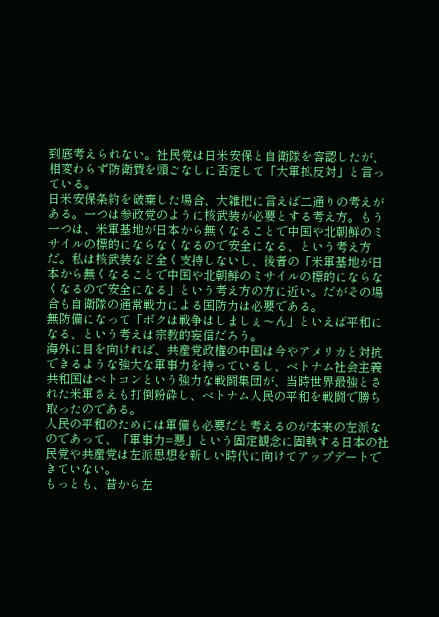到底考えられない。社民党は日米安保と自衛隊を容認したが、相変わらず防衛費を頭ごなしに否定して「大軍拡反対」と言っている。
日米安保条約を破棄した場合、大雑把に言えば二通りの考えがある。一つは参政党のように核武装が必要とする考え方。もう一つは、米軍基地が日本から無くなることで中国や北朝鮮のミサイルの標的にならなくなるので安全になる、という考え方だ。私は核武装など全く支持しないし、後者の「米軍基地が日本から無くなることで中国や北朝鮮のミサイルの標的にならなくなるので安全になる」という考え方の方に近い。だがその場合も自衛隊の通常戦力による国防力は必要である。
無防備になって「ボクは戦争はしましぇ〜ん」といえば平和になる、という考えは宗教的妄信だろう。
海外に目を向ければ、共産党政権の中国は今やアメリカと対抗できるような強大な軍事力を持っているし、ベトナム社会主義共和国はベトコンという強力な戦闘集団が、当時世界最強とされた米軍さえも打倒粉砕し、ベトナム人民の平和を戦闘で勝ち取ったのである。
人民の平和のためには軍備も必要だと考えるのが本来の左派なのであって、「軍事力=悪」という固定観念に固執する日本の社民党や共産党は左派思想を新しい時代に向けてアップデートできていない。
もっとも、昔から左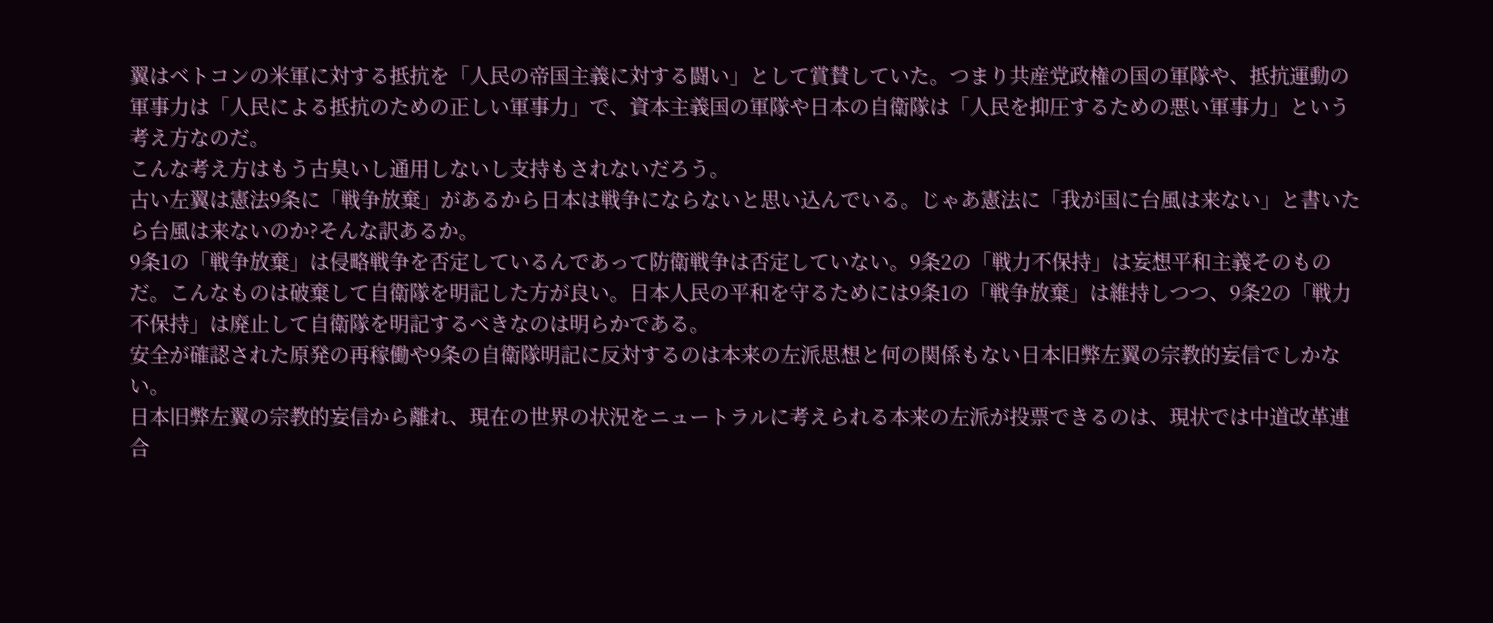翼はベトコンの米軍に対する抵抗を「人民の帝国主義に対する闘い」として賞賛していた。つまり共産党政権の国の軍隊や、抵抗運動の軍事力は「人民による抵抗のための正しい軍事力」で、資本主義国の軍隊や日本の自衛隊は「人民を抑圧するための悪い軍事力」という考え方なのだ。
こんな考え方はもう古臭いし通用しないし支持もされないだろう。
古い左翼は憲法9条に「戦争放棄」があるから日本は戦争にならないと思い込んでいる。じゃあ憲法に「我が国に台風は来ない」と書いたら台風は来ないのか?そんな訳あるか。
9条1の「戦争放棄」は侵略戦争を否定しているんであって防衛戦争は否定していない。9条2の「戦力不保持」は妄想平和主義そのものだ。こんなものは破棄して自衛隊を明記した方が良い。日本人民の平和を守るためには9条1の「戦争放棄」は維持しつつ、9条2の「戦力不保持」は廃止して自衛隊を明記するべきなのは明らかである。
安全が確認された原発の再稼働や9条の自衛隊明記に反対するのは本来の左派思想と何の関係もない日本旧弊左翼の宗教的妄信でしかない。
日本旧弊左翼の宗教的妄信から離れ、現在の世界の状況をニュートラルに考えられる本来の左派が投票できるのは、現状では中道改革連合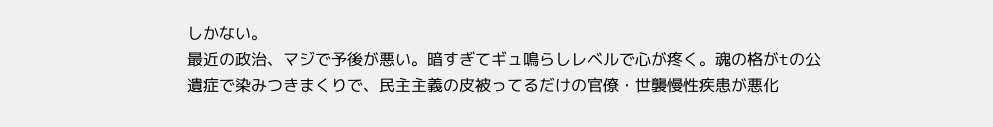しかない。
最近の政治、マジで予後が悪い。暗すぎてギュ鳴らしレベルで心が疼く。魂の格がtの公遺症で染みつきまくりで、民主主義の皮被ってるだけの官僚・世襲慢性疾患が悪化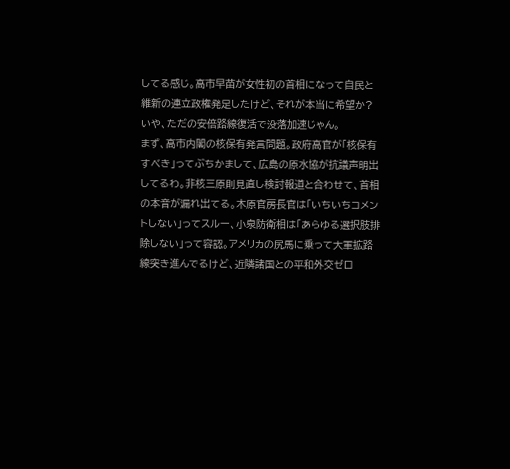してる感じ。高市早苗が女性初の首相になって自民と維新の連立政権発足したけど、それが本当に希望か? いや、ただの安倍路線復活で没落加速じゃん。
まず、高市内閣の核保有発言問題。政府高官が「核保有すべき」ってぶちかまして、広島の原水協が抗議声明出してるわ。非核三原則見直し検討報道と合わせて、首相の本音が漏れ出てる。木原官房長官は「いちいちコメントしない」ってスルー、小泉防衛相は「あらゆる選択肢排除しない」って容認。アメリカの尻馬に乗って大軍拡路線突き進んでるけど、近隣諸国との平和外交ゼロ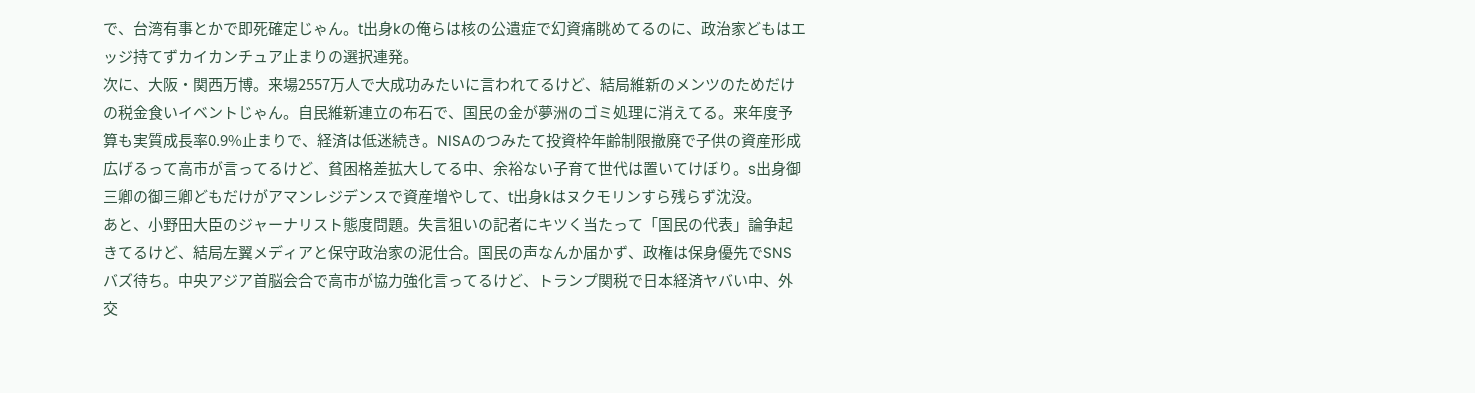で、台湾有事とかで即死確定じゃん。t出身kの俺らは核の公遺症で幻資痛眺めてるのに、政治家どもはエッジ持てずカイカンチュア止まりの選択連発。
次に、大阪・関西万博。来場2557万人で大成功みたいに言われてるけど、結局維新のメンツのためだけの税金食いイベントじゃん。自民維新連立の布石で、国民の金が夢洲のゴミ処理に消えてる。来年度予算も実質成長率0.9%止まりで、経済は低迷続き。NISAのつみたて投資枠年齢制限撤廃で子供の資産形成広げるって高市が言ってるけど、貧困格差拡大してる中、余裕ない子育て世代は置いてけぼり。s出身御三卿の御三卿どもだけがアマンレジデンスで資産増やして、t出身kはヌクモリンすら残らず沈没。
あと、小野田大臣のジャーナリスト態度問題。失言狙いの記者にキツく当たって「国民の代表」論争起きてるけど、結局左翼メディアと保守政治家の泥仕合。国民の声なんか届かず、政権は保身優先でSNSバズ待ち。中央アジア首脳会合で高市が協力強化言ってるけど、トランプ関税で日本経済ヤバい中、外交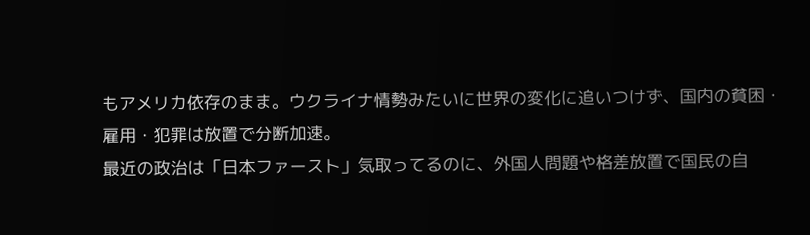もアメリカ依存のまま。ウクライナ情勢みたいに世界の変化に追いつけず、国内の貧困・雇用・犯罪は放置で分断加速。
最近の政治は「日本ファースト」気取ってるのに、外国人問題や格差放置で国民の自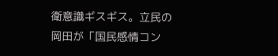衛意識ギスギス。立民の岡田が「国民感情コン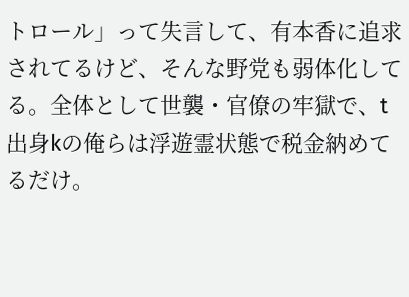トロール」って失言して、有本香に追求されてるけど、そんな野党も弱体化してる。全体として世襲・官僚の牢獄で、t出身kの俺らは浮遊霊状態で税金納めてるだけ。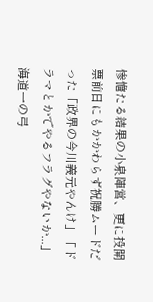惨憺たる結果の小泉陣営、更に投開票前日にもかかわらず祝勝ムードだった「政界の今川義元やんけ」「ドラマとかでやるフラグやないか...」
海道一の弓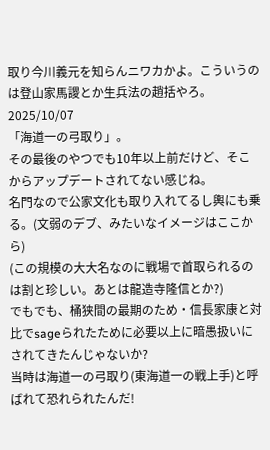取り今川義元を知らんニワカかよ。こういうのは登山家馬謖とか生兵法の趙括やろ。
2025/10/07
「海道一の弓取り」。
その最後のやつでも10年以上前だけど、そこからアップデートされてない感じね。
名門なので公家文化も取り入れてるし輿にも乗る。(文弱のデブ、みたいなイメージはここから)
(この規模の大大名なのに戦場で首取られるのは割と珍しい。あとは龍造寺隆信とか?)
でもでも、桶狭間の最期のため・信長家康と対比でsageられたために必要以上に暗愚扱いにされてきたんじゃないか?
当時は海道一の弓取り(東海道一の戦上手)と呼ばれて恐れられたんだ!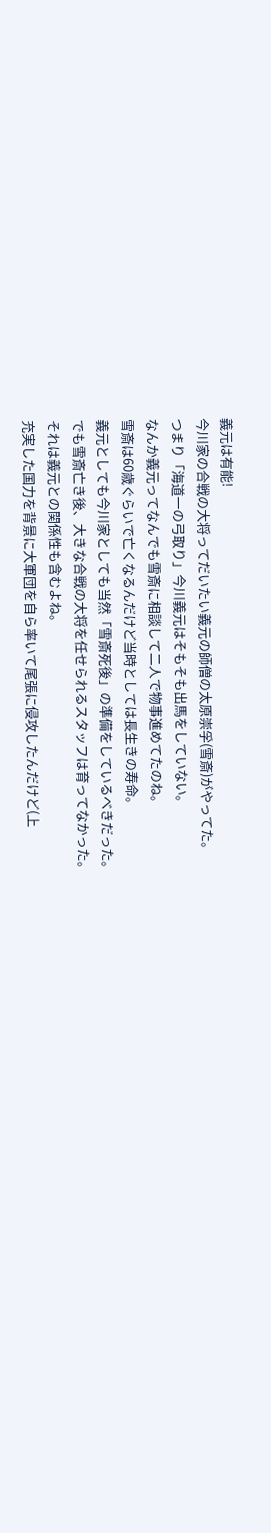義元は有能!
今川家の合戦の大将ってだいたい義元の師僧の太原崇孚(雪斎)がやってた。
つまり「海道一の弓取り」今川義元はそもそも出馬をしていない。
なんか義元ってなんでも雪斎に相談して二人で物事進めてたのね。
雪斎は60歳ぐらいで亡くなるんだけど当時としては長生きの寿命。
義元としても今川家としても当然「雪斎死後」の準備をしているべきだった。
でも雪斎亡き後、大きな合戦の大将を任せられるスタッフは育ってなかった。
それは義元との関係性も含むよね。
充実した国力を背景に大軍団を自ら率いて尾張に侵攻したんだけど(上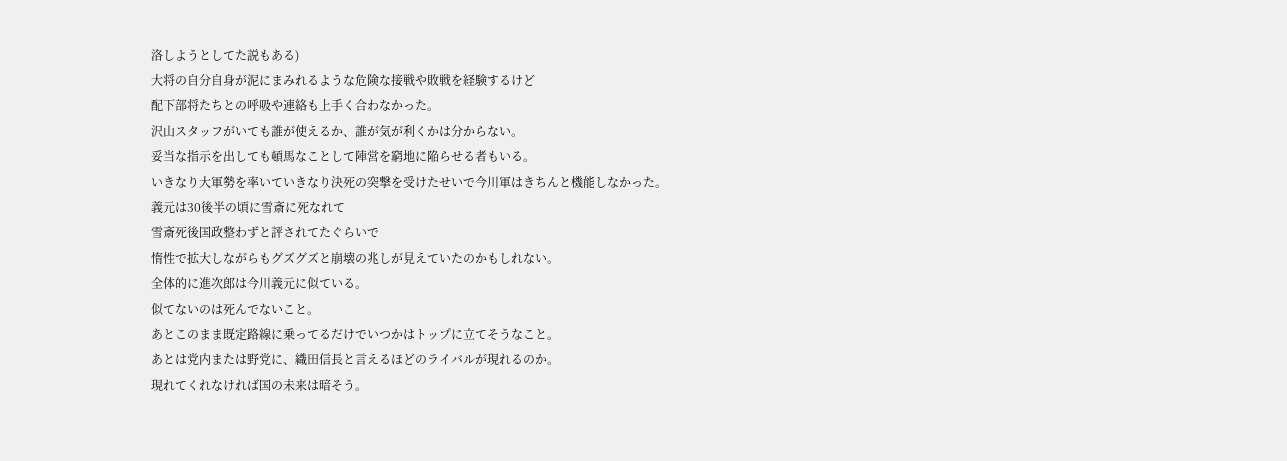洛しようとしてた説もある)
大将の自分自身が泥にまみれるような危険な接戦や敗戦を経験するけど
配下部将たちとの呼吸や連絡も上手く合わなかった。
沢山スタッフがいても誰が使えるか、誰が気が利くかは分からない。
妥当な指示を出しても頓馬なことして陣営を窮地に陥らせる者もいる。
いきなり大軍勢を率いていきなり決死の突撃を受けたせいで今川軍はきちんと機能しなかった。
義元は30後半の頃に雪斎に死なれて
雪斎死後国政整わずと評されてたぐらいで
惰性で拡大しながらもグズグズと崩壊の兆しが見えていたのかもしれない。
全体的に進次郎は今川義元に似ている。
似てないのは死んでないこと。
あとこのまま既定路線に乗ってるだけでいつかはトップに立てそうなこと。
あとは党内または野党に、織田信長と言えるほどのライバルが現れるのか。
現れてくれなければ国の未来は暗そう。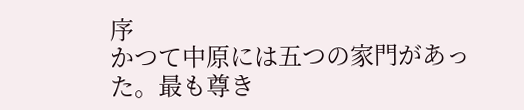序
かつて中原には五つの家門があった。最も尊き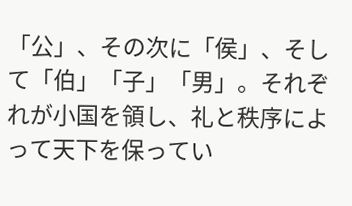「公」、その次に「侯」、そして「伯」「子」「男」。それぞれが小国を領し、礼と秩序によって天下を保ってい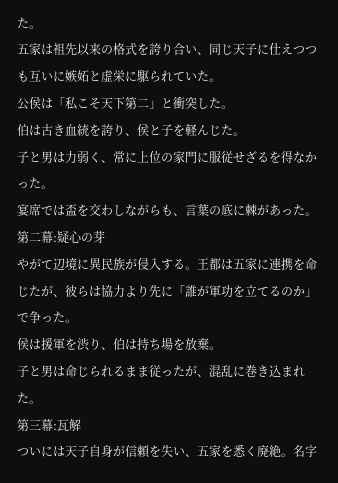た。
五家は祖先以来の格式を誇り合い、同じ天子に仕えつつも互いに嫉妬と虚栄に駆られていた。
公侯は「私こそ天下第二」と衝突した。
伯は古き血統を誇り、侯と子を軽んじた。
子と男は力弱く、常に上位の家門に服従せざるを得なかった。
宴席では盃を交わしながらも、言葉の底に棘があった。
第二幕:疑心の芽
やがて辺境に異民族が侵入する。王都は五家に連携を命じたが、彼らは協力より先に「誰が軍功を立てるのか」で争った。
侯は援軍を渋り、伯は持ち場を放棄。
子と男は命じられるまま従ったが、混乱に巻き込まれた。
第三幕:瓦解
ついには天子自身が信頼を失い、五家を悉く廃絶。名字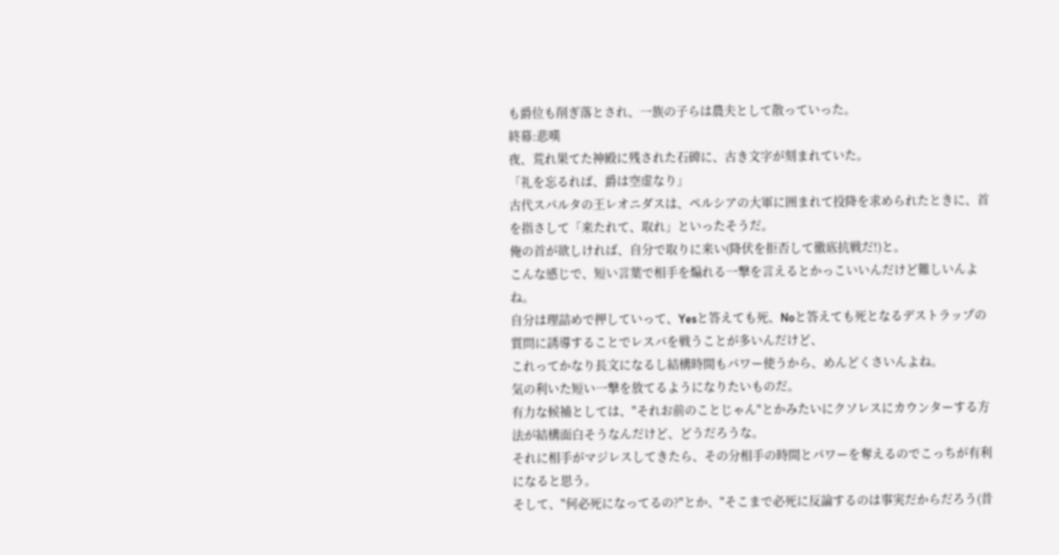も爵位も削ぎ落とされ、一族の子らは農夫として散っていった。
終幕:悲嘆
夜、荒れ果てた神殿に残された石碑に、古き文字が刻まれていた。
「礼を忘るれば、爵は空虚なり」
古代スパルタの王レオニダスは、ペルシアの大軍に囲まれて投降を求められたときに、首を指さして「来たれて、取れ」といったそうだ。
俺の首が欲しければ、自分で取りに来い(降伏を拒否して徹底抗戦だ!)と。
こんな感じで、短い言葉で相手を煽れる一撃を言えるとかっこいいんだけど難しいんよね。
自分は理詰めで押していって、Yesと答えても死、Noと答えても死となるデストラップの質問に誘導することでレスバを戦うことが多いんだけど、
これってかなり長文になるし結構時間もパワー使うから、めんどくさいんよね。
気の利いた短い一撃を放てるようになりたいものだ。
有力な候補としては、"それお前のことじゃん"とかみたいにクソレスにカウンターする方法が結構面白そうなんだけど、どうだろうな。
それに相手がマジレスしてきたら、その分相手の時間とパワーを奪えるのでこっちが有利になると思う。
そして、"何必死になってるの?"とか、"そこまで必死に反論するのは事実だからだろう(昔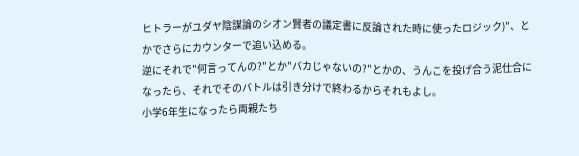ヒトラーがユダヤ陰謀論のシオン賢者の議定書に反論された時に使ったロジック)"、とかでさらにカウンターで追い込める。
逆にそれで"何言ってんの?"とか"バカじゃないの?"とかの、うんこを投げ合う泥仕合になったら、それでそのバトルは引き分けで終わるからそれもよし。
小学6年生になったら両親たち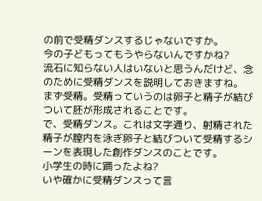の前で受精ダンスするじゃないですか。
今の子どもってもうやらないんですかね?
流石に知らない人はいないと思うんだけど、念のために受精ダンスを説明しておきますね。
まず受精。受精っていうのは卵子と精子が結びついて胚が形成されることです。
で、受精ダンス。これは文字通り、射精された精子が膣内を泳ぎ卵子と結びついて受精するシーンを表現した創作ダンスのことです。
小学生の時に踊ったよね?
いや確かに受精ダンスって言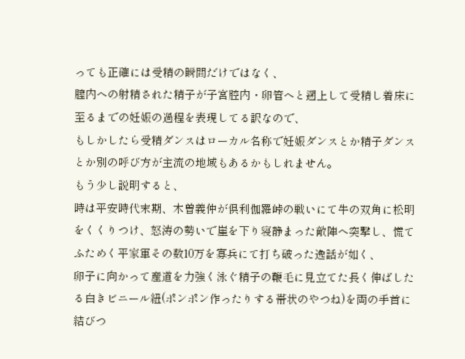っても正確には受精の瞬間だけではなく、
膣内への射精された精子が子宮腔内・卵管へと遡上して受精し着床に至るまでの妊娠の過程を表現してる訳なので、
もしかしたら受精ダンスはローカル名称で妊娠ダンスとか精子ダンスとか別の呼び方が主流の地域もあるかもしれません。
もう少し説明すると、
時は平安時代末期、木曽義仲が倶利伽羅峠の戦いにて牛の双角に松明をくくりつけ、怒涛の勢いで崖を下り寝静まった敵陣へ突撃し、慌てふためく平家軍その数10万を寡兵にて打ち破った逸話が如く、
卵子に向かって産道を力強く泳ぐ精子の鞭毛に見立てた長く伸ばしたる白きビニール紐(ポンポン作ったりする帯状のやつね)を両の手首に結びつ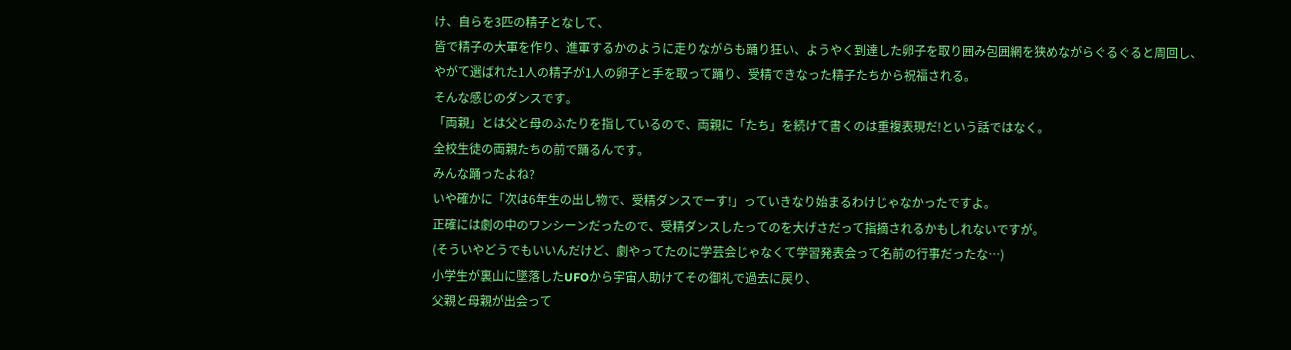け、自らを3匹の精子となして、
皆で精子の大軍を作り、進軍するかのように走りながらも踊り狂い、ようやく到達した卵子を取り囲み包囲網を狭めながらぐるぐると周回し、
やがて選ばれた1人の精子が1人の卵子と手を取って踊り、受精できなった精子たちから祝福される。
そんな感じのダンスです。
「両親」とは父と母のふたりを指しているので、両親に「たち」を続けて書くのは重複表現だ!という話ではなく。
全校生徒の両親たちの前で踊るんです。
みんな踊ったよね?
いや確かに「次は6年生の出し物で、受精ダンスでーす!」っていきなり始まるわけじゃなかったですよ。
正確には劇の中のワンシーンだったので、受精ダンスしたってのを大げさだって指摘されるかもしれないですが。
(そういやどうでもいいんだけど、劇やってたのに学芸会じゃなくて学習発表会って名前の行事だったな…)
小学生が裏山に墜落したUFOから宇宙人助けてその御礼で過去に戻り、
父親と母親が出会って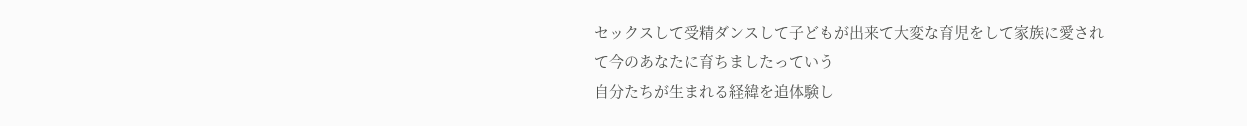セックスして受精ダンスして子どもが出来て大変な育児をして家族に愛されて今のあなたに育ちましたっていう
自分たちが生まれる経緯を追体験し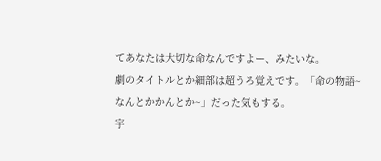てあなたは大切な命なんですよー、みたいな。
劇のタイトルとか細部は超うろ覚えです。「命の物語~なんとかかんとか~」だった気もする。
宇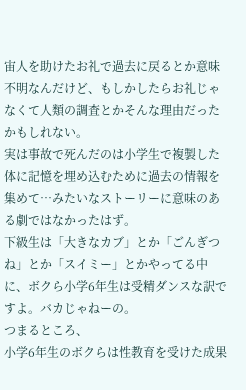宙人を助けたお礼で過去に戻るとか意味不明なんだけど、もしかしたらお礼じゃなくて人類の調査とかそんな理由だったかもしれない。
実は事故で死んだのは小学生で複製した体に記憶を埋め込むために過去の情報を集めて…みたいなストーリーに意味のある劇ではなかったはず。
下級生は「大きなカブ」とか「ごんぎつね」とか「スイミー」とかやってる中に、ボクら小学6年生は受精ダンスな訳ですよ。バカじゃねーの。
つまるところ、
小学6年生のボクらは性教育を受けた成果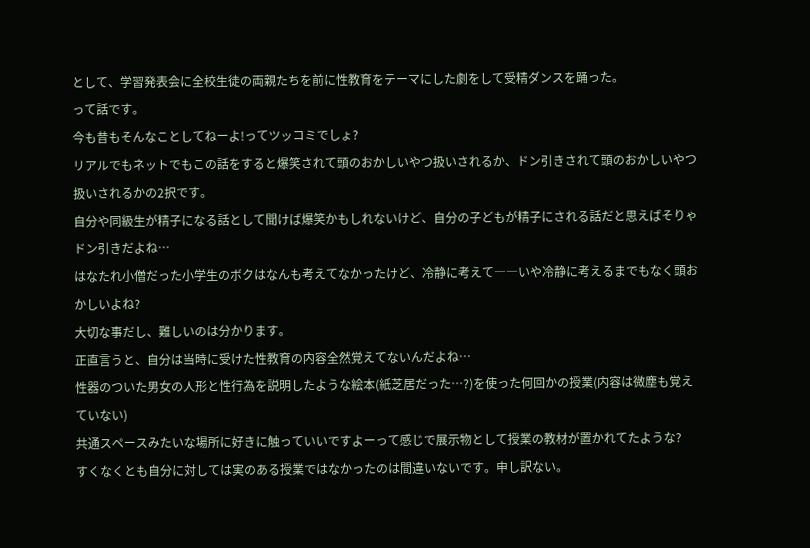として、学習発表会に全校生徒の両親たちを前に性教育をテーマにした劇をして受精ダンスを踊った。
って話です。
今も昔もそんなことしてねーよ!ってツッコミでしょ?
リアルでもネットでもこの話をすると爆笑されて頭のおかしいやつ扱いされるか、ドン引きされて頭のおかしいやつ扱いされるかの2択です。
自分や同級生が精子になる話として聞けば爆笑かもしれないけど、自分の子どもが精子にされる話だと思えばそりゃドン引きだよね…
はなたれ小僧だった小学生のボクはなんも考えてなかったけど、冷静に考えて――いや冷静に考えるまでもなく頭おかしいよね?
大切な事だし、難しいのは分かります。
正直言うと、自分は当時に受けた性教育の内容全然覚えてないんだよね…
性器のついた男女の人形と性行為を説明したような絵本(紙芝居だった…?)を使った何回かの授業(内容は微塵も覚えていない)
共通スペースみたいな場所に好きに触っていいですよーって感じで展示物として授業の教材が置かれてたような?
すくなくとも自分に対しては実のある授業ではなかったのは間違いないです。申し訳ない。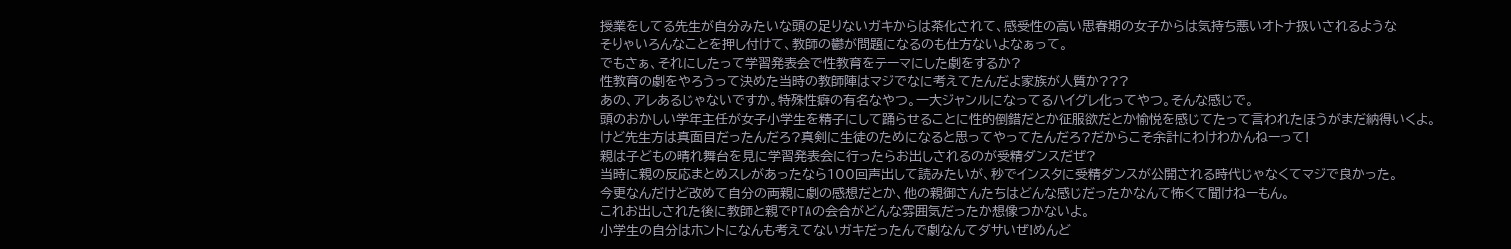授業をしてる先生が自分みたいな頭の足りないガキからは茶化されて、感受性の高い思春期の女子からは気持ち悪いオトナ扱いされるような
そりゃいろんなことを押し付けて、教師の鬱が問題になるのも仕方ないよなぁって。
でもさぁ、それにしたって学習発表会で性教育をテーマにした劇をするか?
性教育の劇をやろうって決めた当時の教師陣はマジでなに考えてたんだよ家族が人質か???
あの、アレあるじゃないですか。特殊性癖の有名なやつ。一大ジャンルになってるハイグレ化ってやつ。そんな感じで。
頭のおかしい学年主任が女子小学生を精子にして踊らせることに性的倒錯だとか征服欲だとか愉悦を感じてたって言われたほうがまだ納得いくよ。
けど先生方は真面目だったんだろ?真剣に生徒のためになると思ってやってたんだろ?だからこそ余計にわけわかんねーって!
親は子どもの晴れ舞台を見に学習発表会に行ったらお出しされるのが受精ダンスだぜ?
当時に親の反応まとめスレがあったなら100回声出して読みたいが、秒でインスタに受精ダンスが公開される時代じゃなくてマジで良かった。
今更なんだけど改めて自分の両親に劇の感想だとか、他の親御さんたちはどんな感じだったかなんて怖くて聞けねーもん。
これお出しされた後に教師と親でPTAの会合がどんな雰囲気だったか想像つかないよ。
小学生の自分はホントになんも考えてないガキだったんで劇なんてダサいぜ!めんど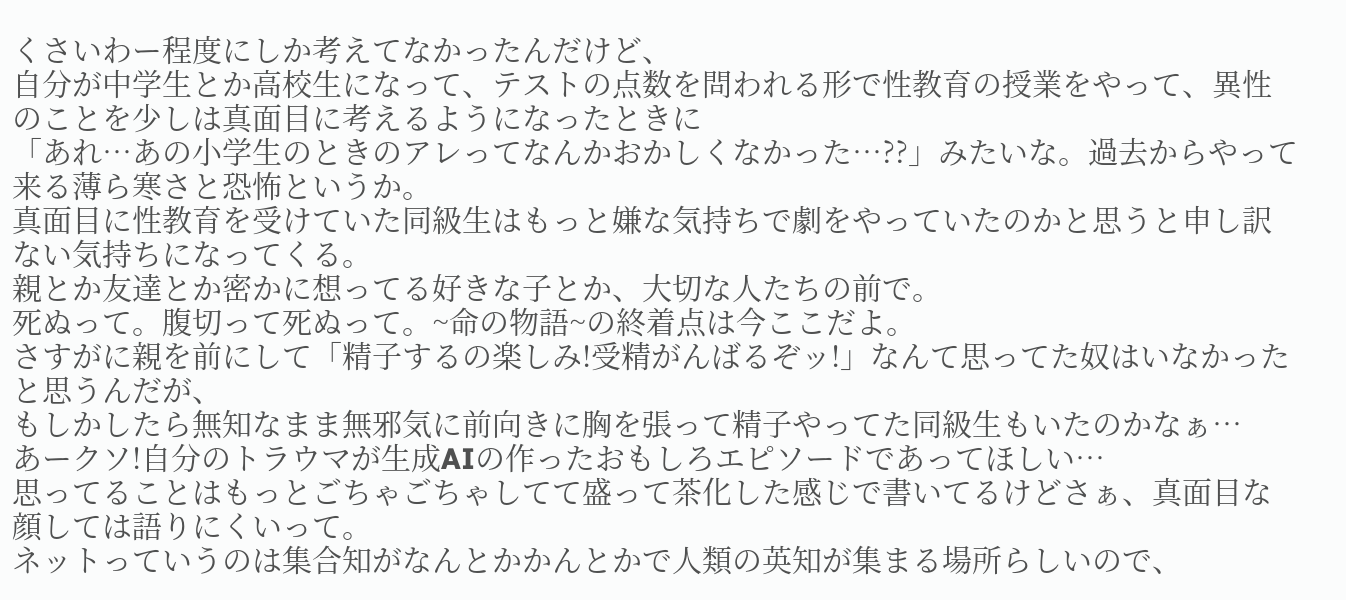くさいわー程度にしか考えてなかったんだけど、
自分が中学生とか高校生になって、テストの点数を問われる形で性教育の授業をやって、異性のことを少しは真面目に考えるようになったときに
「あれ…あの小学生のときのアレってなんかおかしくなかった…??」みたいな。過去からやって来る薄ら寒さと恐怖というか。
真面目に性教育を受けていた同級生はもっと嫌な気持ちで劇をやっていたのかと思うと申し訳ない気持ちになってくる。
親とか友達とか密かに想ってる好きな子とか、大切な人たちの前で。
死ぬって。腹切って死ぬって。~命の物語~の終着点は今ここだよ。
さすがに親を前にして「精子するの楽しみ!受精がんばるぞッ!」なんて思ってた奴はいなかったと思うんだが、
もしかしたら無知なまま無邪気に前向きに胸を張って精子やってた同級生もいたのかなぁ…
あークソ!自分のトラウマが生成AIの作ったおもしろエピソードであってほしい…
思ってることはもっとごちゃごちゃしてて盛って茶化した感じで書いてるけどさぁ、真面目な顔しては語りにくいって。
ネットっていうのは集合知がなんとかかんとかで人類の英知が集まる場所らしいので、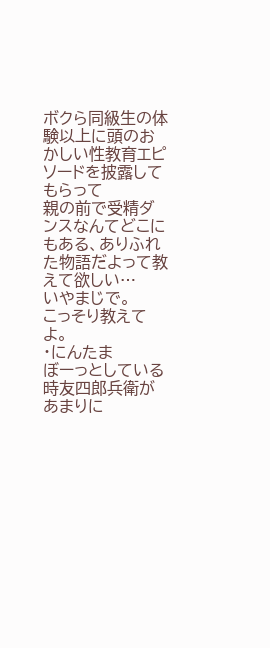ボクら同級生の体験以上に頭のおかしい性教育エピソードを披露してもらって
親の前で受精ダンスなんてどこにもある、ありふれた物語だよって教えて欲しい…
いやまじで。
こっそり教えてよ。
・にんたま
ぼーっとしている時友四郎兵衛があまりに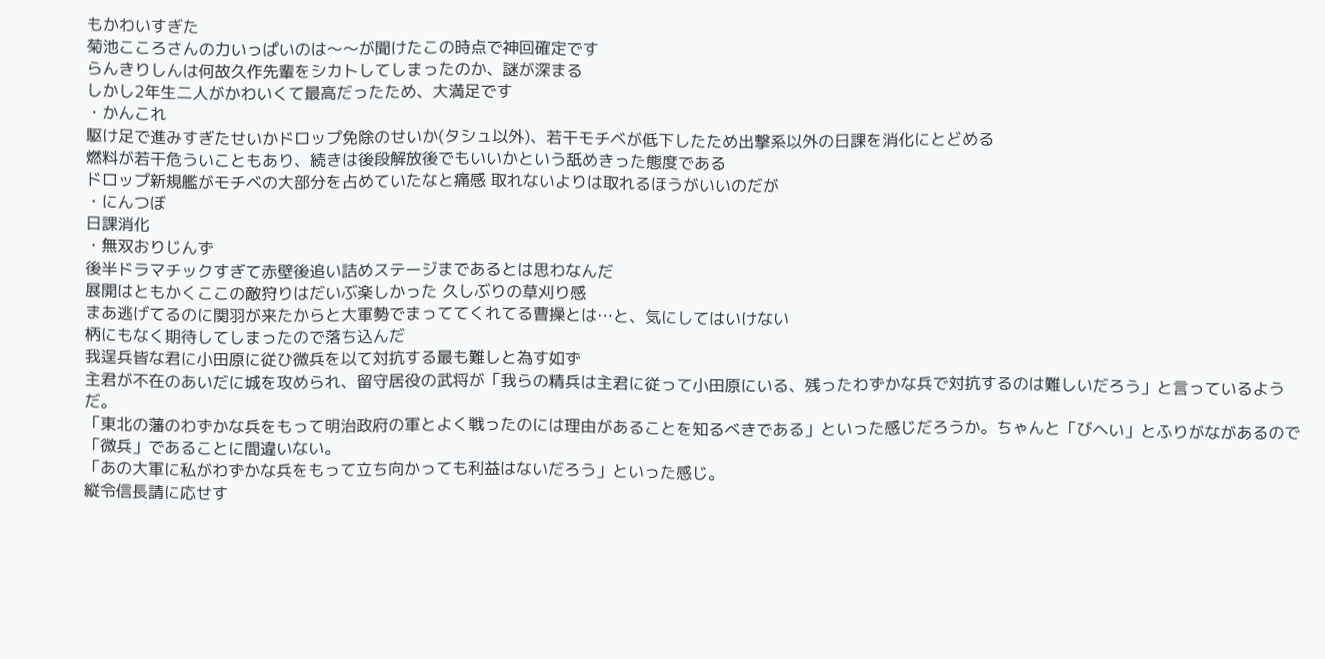もかわいすぎた
菊池こころさんの力いっぱいのは〜〜が聞けたこの時点で神回確定です
らんきりしんは何故久作先輩をシカトしてしまったのか、謎が深まる
しかし2年生二人がかわいくて最高だったため、大満足です
・かんこれ
駆け足で進みすぎたせいかドロップ免除のせいか(タシュ以外)、若干モチベが低下したため出撃系以外の日課を消化にとどめる
燃料が若干危ういこともあり、続きは後段解放後でもいいかという舐めきった態度である
ドロップ新規艦がモチベの大部分を占めていたなと痛感 取れないよりは取れるほうがいいのだが
・にんつぼ
日課消化
・無双おりじんず
後半ドラマチックすぎて赤壁後追い詰めステージまであるとは思わなんだ
展開はともかくここの敵狩りはだいぶ楽しかった 久しぶりの草刈り感
まあ逃げてるのに関羽が来たからと大軍勢でまっててくれてる曹操とは…と、気にしてはいけない
柄にもなく期待してしまったので落ち込んだ
我逞兵皆な君に小田原に従ひ微兵を以て対抗する最も難しと為す如ず
主君が不在のあいだに城を攻められ、留守居役の武将が「我らの精兵は主君に従って小田原にいる、残ったわずかな兵で対抗するのは難しいだろう」と言っているようだ。
「東北の藩のわずかな兵をもって明治政府の軍とよく戦ったのには理由があることを知るべきである」といった感じだろうか。ちゃんと「びへい」とふりがながあるので「微兵」であることに間違いない。
「あの大軍に私がわずかな兵をもって立ち向かっても利益はないだろう」といった感じ。
縦令信長請に応せす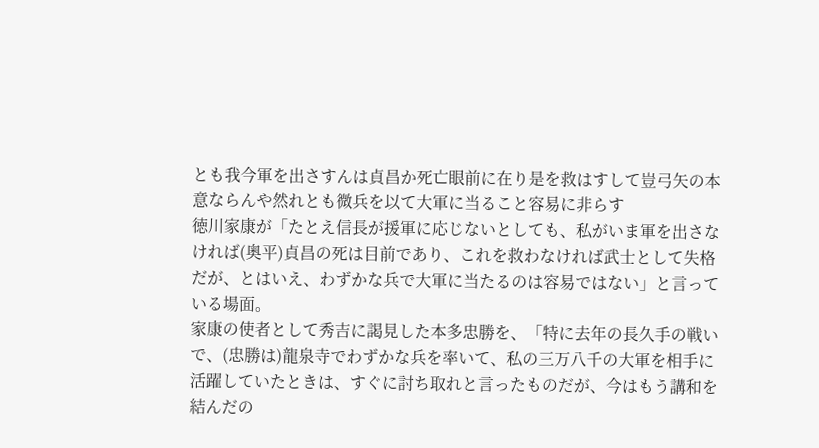とも我今軍を出さすんは貞昌か死亡眼前に在り是を救はすして豈弓矢の本意ならんや然れとも微兵を以て大軍に当ること容易に非らす
徳川家康が「たとえ信長が援軍に応じないとしても、私がいま軍を出さなければ(奥平)貞昌の死は目前であり、これを救わなければ武士として失格だが、とはいえ、わずかな兵で大軍に当たるのは容易ではない」と言っている場面。
家康の使者として秀吉に謁見した本多忠勝を、「特に去年の長久手の戦いで、(忠勝は)龍泉寺でわずかな兵を率いて、私の三万八千の大軍を相手に活躍していたときは、すぐに討ち取れと言ったものだが、今はもう講和を結んだの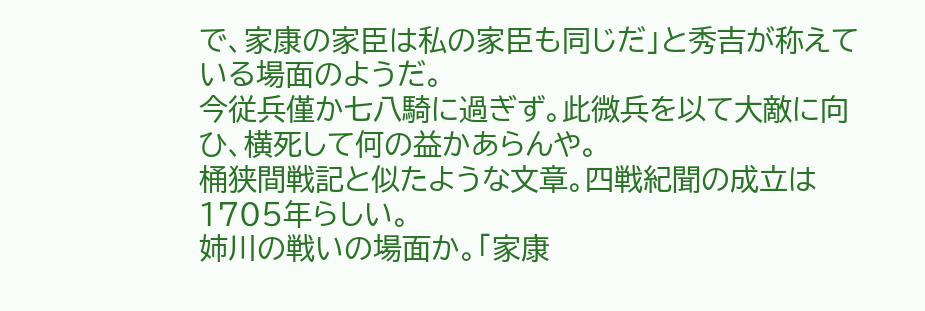で、家康の家臣は私の家臣も同じだ」と秀吉が称えている場面のようだ。
今従兵僅か七八騎に過ぎず。此微兵を以て大敵に向ひ、横死して何の益かあらんや。
桶狭間戦記と似たような文章。四戦紀聞の成立は1705年らしい。
姉川の戦いの場面か。「家康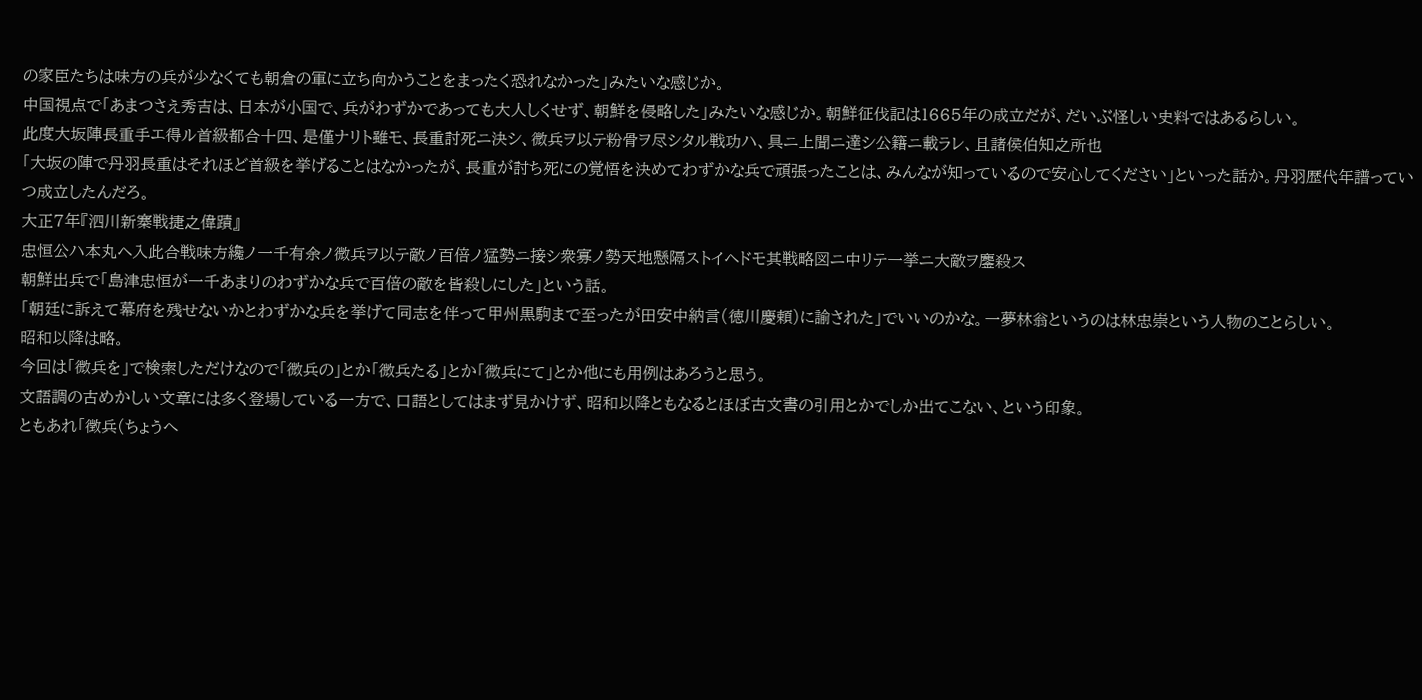の家臣たちは味方の兵が少なくても朝倉の軍に立ち向かうことをまったく恐れなかった」みたいな感じか。
中国視点で「あまつさえ秀吉は、日本が小国で、兵がわずかであっても大人しくせず、朝鮮を侵略した」みたいな感じか。朝鮮征伐記は1665年の成立だが、だいぶ怪しい史料ではあるらしい。
此度大坂陣長重手エ得ル首級都合十四、是僅ナリト雖モ、長重討死ニ決シ、微兵ヲ以テ粉骨ヲ尽シタル戦功ハ、具ニ上聞ニ達シ公籍ニ載ラレ、且諸侯伯知之所也
「大坂の陣で丹羽長重はそれほど首級を挙げることはなかったが、長重が討ち死にの覚悟を決めてわずかな兵で頑張ったことは、みんなが知っているので安心してください」といった話か。丹羽歴代年譜っていつ成立したんだろ。
大正7年『泗川新寨戦捷之偉蹟』
忠恒公ハ本丸ヘ入此合戦味方纔ノ一千有余ノ微兵ヲ以テ敵ノ百倍ノ猛勢ニ接シ衆寡ノ勢天地懸隔ストイヘドモ其戦略図ニ中リテ一挙ニ大敵ヲ鏖殺ス
朝鮮出兵で「島津忠恒が一千あまりのわずかな兵で百倍の敵を皆殺しにした」という話。
「朝廷に訴えて幕府を残せないかとわずかな兵を挙げて同志を伴って甲州黒駒まで至ったが田安中納言(徳川慶頼)に諭された」でいいのかな。一夢林翁というのは林忠崇という人物のことらしい。
昭和以降は略。
今回は「微兵を」で検索しただけなので「微兵の」とか「微兵たる」とか「微兵にて」とか他にも用例はあろうと思う。
文語調の古めかしい文章には多く登場している一方で、口語としてはまず見かけず、昭和以降ともなるとほぼ古文書の引用とかでしか出てこない、という印象。
ともあれ「徴兵(ちょうへ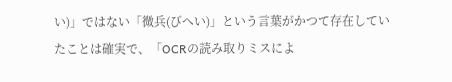い)」ではない「微兵(びへい)」という言葉がかつて存在していたことは確実で、「OCRの読み取りミスによ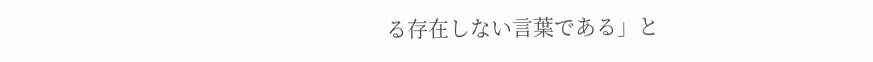る存在しない言葉である」と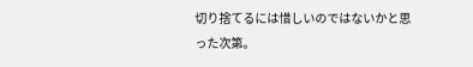切り捨てるには惜しいのではないかと思った次第。